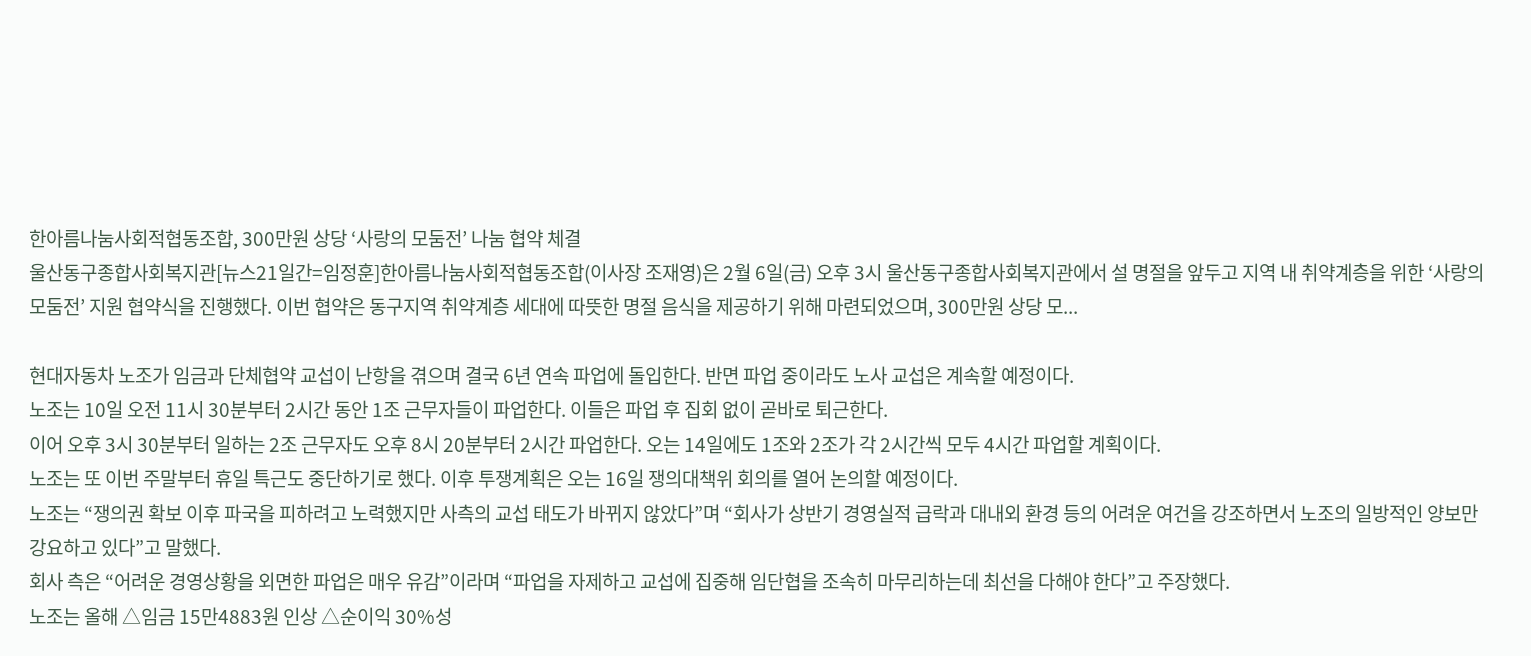한아름나눔사회적협동조합, 300만원 상당 ‘사랑의 모둠전’ 나눔 협약 체결
울산동구종합사회복지관[뉴스21일간=임정훈]한아름나눔사회적협동조합(이사장 조재영)은 2월 6일(금) 오후 3시 울산동구종합사회복지관에서 설 명절을 앞두고 지역 내 취약계층을 위한 ‘사랑의 모둠전’ 지원 협약식을 진행했다. 이번 협약은 동구지역 취약계층 세대에 따뜻한 명절 음식을 제공하기 위해 마련되었으며, 300만원 상당 모...

현대자동차 노조가 임금과 단체협약 교섭이 난항을 겪으며 결국 6년 연속 파업에 돌입한다. 반면 파업 중이라도 노사 교섭은 계속할 예정이다.
노조는 10일 오전 11시 30분부터 2시간 동안 1조 근무자들이 파업한다. 이들은 파업 후 집회 없이 곧바로 퇴근한다.
이어 오후 3시 30분부터 일하는 2조 근무자도 오후 8시 20분부터 2시간 파업한다. 오는 14일에도 1조와 2조가 각 2시간씩 모두 4시간 파업할 계획이다.
노조는 또 이번 주말부터 휴일 특근도 중단하기로 했다. 이후 투쟁계획은 오는 16일 쟁의대책위 회의를 열어 논의할 예정이다.
노조는 “쟁의권 확보 이후 파국을 피하려고 노력했지만 사측의 교섭 태도가 바뀌지 않았다”며 “회사가 상반기 경영실적 급락과 대내외 환경 등의 어려운 여건을 강조하면서 노조의 일방적인 양보만 강요하고 있다”고 말했다.
회사 측은 “어려운 경영상황을 외면한 파업은 매우 유감”이라며 “파업을 자제하고 교섭에 집중해 임단협을 조속히 마무리하는데 최선을 다해야 한다”고 주장했다.
노조는 올해 △임금 15만4883원 인상 △순이익 30%성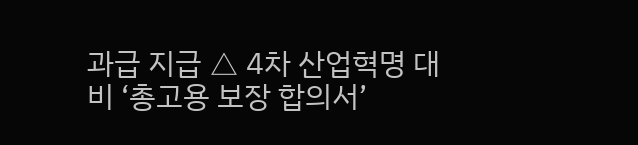과급 지급 △ 4차 산업혁명 대비 ‘총고용 보장 합의서’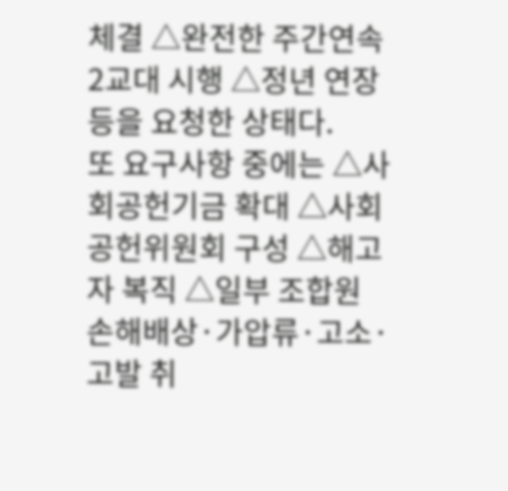체결 △완전한 주간연속 2교대 시행 △정년 연장 등을 요청한 상태다.
또 요구사항 중에는 △사회공헌기금 확대 △사회공헌위원회 구성 △해고자 복직 △일부 조합원 손해배상·가압류·고소·고발 취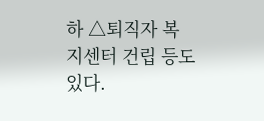하 △퇴직자 복지센터 건립 등도 있다.